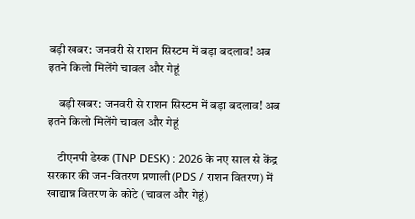बड़ी खबर: जनवरी से राशन सिस्टम में बड़ा बदलाव! अब इतने किलो मिलेंगे चावल और गेहूं

    बड़ी खबर: जनवरी से राशन सिस्टम में बड़ा बदलाव! अब इतने किलो मिलेंगे चावल और गेहूं

    टीएनपी डेस्क (TNP DESK) : 2026 के नए साल से केंद्र सरकार की जन-वितरण प्रणाली (PDS / राशन वितरण) में खाद्यान्न वितरण के कोटे (चावल और गेहूं)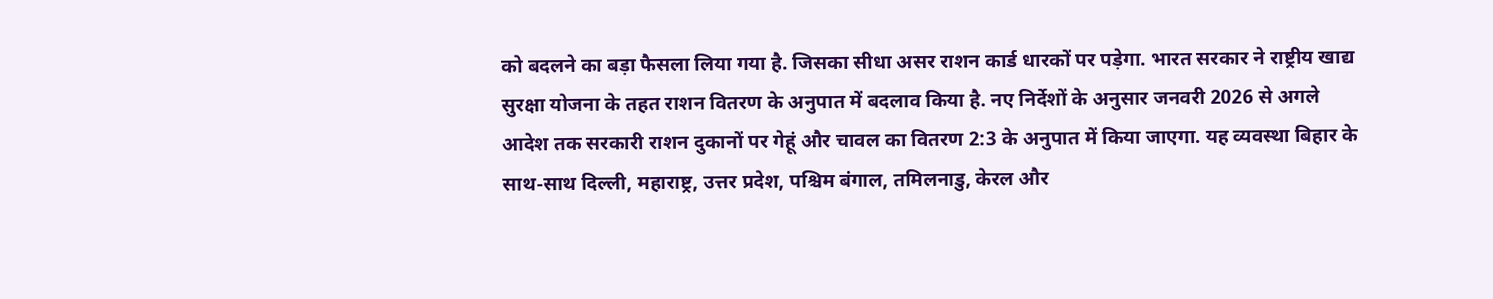को बदलने का बड़ा फैसला लिया गया है. जिसका सीधा असर राशन कार्ड धारकों पर पड़ेगा. भारत सरकार ने राष्ट्रीय खाद्य सुरक्षा योजना के तहत राशन वितरण के अनुपात में बदलाव किया है. नए निर्देशों के अनुसार जनवरी 2026 से अगले आदेश तक सरकारी राशन दुकानों पर गेहूं और चावल का वितरण 2:3 के अनुपात में किया जाएगा. यह व्यवस्था बिहार के साथ-साथ दिल्ली, महाराष्ट्र, उत्तर प्रदेश, पश्चिम बंगाल, तमिलनाडु, केरल और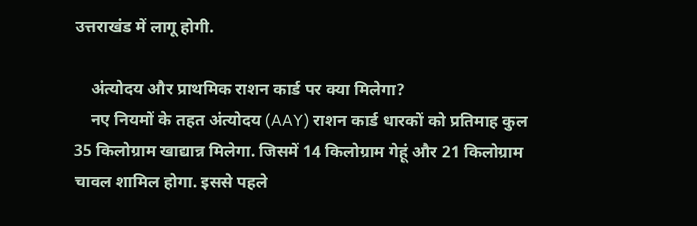उत्तराखंड में लागू होगी.

    अंत्योदय और प्राथमिक राशन कार्ड पर क्या मिलेगा?
    नए नियमों के तहत अंत्योदय (AAY) राशन कार्ड धारकों को प्रतिमाह कुल 35 किलोग्राम खाद्यान्न मिलेगा. जिसमें 14 किलोग्राम गेहूं और 21 किलोग्राम चावल शामिल होगा. इससे पहले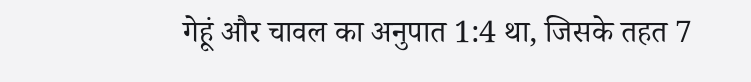गेहूं और चावल का अनुपात 1:4 था, जिसके तहत 7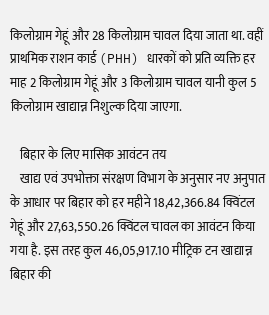किलोग्राम गेहूं और 28 किलोग्राम चावल दिया जाता था. वहीं प्राथमिक राशन कार्ड (PHH) धारकों को प्रति व्यक्ति हर माह 2 किलोग्राम गेहूं और 3 किलोग्राम चावल यानी कुल 5 किलोग्राम खाद्यान्न निशुल्क दिया जाएगा.

    बिहार के लिए मासिक आवंटन तय
    खाद्य एवं उपभोक्ता संरक्षण विभाग के अनुसार नए अनुपात के आधार पर बिहार को हर महीने 18,42,366.84 क्विंटल गेहूं और 27,63,550.26 क्विंटल चावल का आवंटन किया गया है. इस तरह कुल 46,05,917.10 मीट्रिक टन खाद्यान्न बिहार की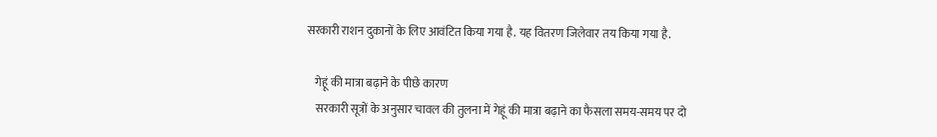सरकारी राशन दुकानों के लिए आवंटित किया गया है. यह वितरण जिलेवार तय किया गया है.

    गेहूं की मात्रा बढ़ाने के पीछे कारण
    सरकारी सूत्रों के अनुसार चावल की तुलना में गेहूं की मात्रा बढ़ाने का फैसला समय-समय पर दो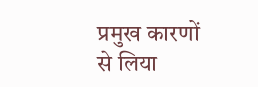प्रमुख कारणों से लिया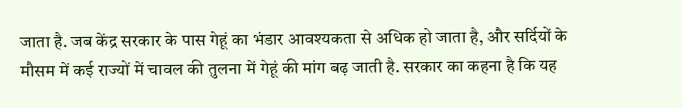जाता है. जब केंद्र सरकार के पास गेहूं का भंडार आवश्यकता से अधिक हो जाता है, और सर्दियों के मौसम में कई राज्यों में चावल की तुलना में गेहूं की मांग बढ़ जाती है. सरकार का कहना है कि यह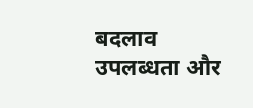बदलाव उपलब्धता और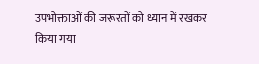उपभोक्ताओं की जरूरतों को ध्यान में रखकर किया गया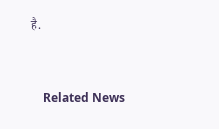है.



    Related News